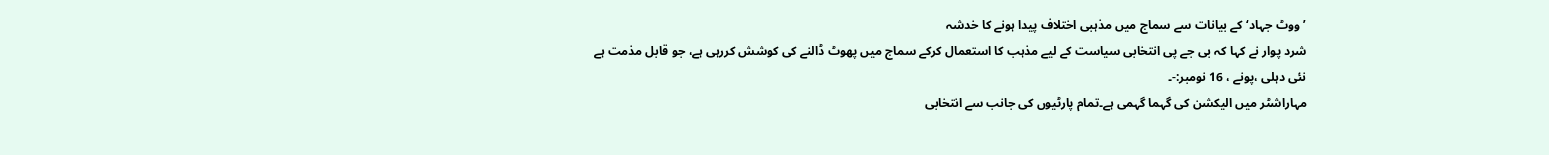’ووٹ جہاد‘ کے بیانات سے سماج میں مذہبی اختلاف پیدا ہونے کا خدشہ
شرد پوار نے کہا کہ بی جے پی انتخابی سیاست کے لیے مذہب کا استعمال کرکے سماج میں پھوٹ ڈالنے کی کوشش کررہی ہے، جو قابل مذمت ہے
نئی دہلی ،پونے ، 16 نومبر:-۔
مہاراشٹر میں الیکشن کی گہما گہمی ہے۔تمام پارٹیوں کی جانب سے انتخابی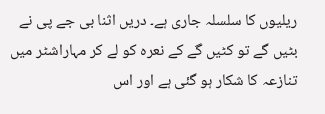ریلیوں کا سلسلہ جاری ہے۔ دریں اثنا بی جے پی نے بٹیں گے تو کٹیں گے کے نعرہ کو لے کر مہاراشٹر میں تنازعہ کا شکار ہو گئی ہے اور اس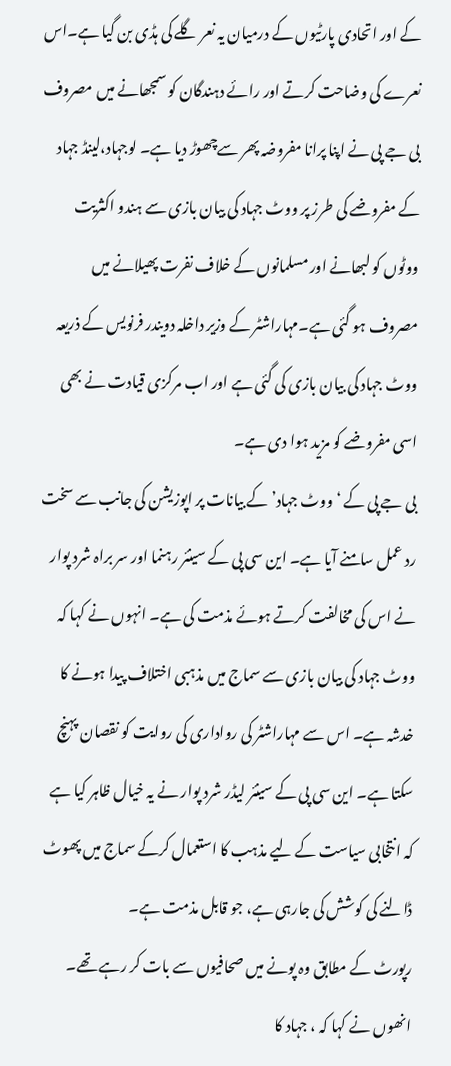کے اور اتحادی پارٹیوں کے درمیان یہ نعر گلے کی ہڈی بن گیا ہے۔اس نعرے کی وضاحت کرتے اور رائے دہندگان کو سمجھانے میں مصروف بی جے پی نے اپنا پرانا مفروضہ پھر سےچھوڑ دیا ہے۔ لوجہاد،لینڈ جہاد کے مفروضے کی طرز پر ووٹ جہاد کی بیان بازی سے ہندو اکثریت ووٹوں کو لبھانے اور مسلمانوں کے خلاف نفرت پھیلانے میں مصروف ہو گئی ہے۔مہاراشٹر کے وزیر داخلہ دویندر فرنویس کے ذریعہ ووٹ جہاد کی بیان بازی کی گئی ہے اور اب مرکزی قیادت نے بھی اسی مفروضے کو مزید ہوا دی ہے۔
بی جے پی کے ‘ووٹ جہاد’ کے بیانات پر اپوزیشن کی جانب سے سخت رد عمل سامنے آیا ہے۔ این سی پی کے سینئر رہنما اور سر براہ شرد پوار نے اس کی مخالفت کرتے ہوئے مذمت کی ہے۔ انہوں نے کہا کہ ووٹ جہاد کی بیان بازی سے سماج میں مذہبی اختلاف پیدا ہونے کا خدشہ ہے۔ اس سے مہاراشٹر کی رواداری کی روایت کو نقصان پہنچ سکتا ہے۔ این سی پی کے سینئر لیڈر شرد پوار نے یہ خیال ظاہر کیا ہے کہ انتخابی سیاست کے لیے مذہب کا استعمال کرکے سماج میں پھوٹ ڈالنے کی کوشش کی جارہی ہے، جو قابل مذمت ہے۔
رپورٹ کے مطابق وہ پونے میں صحافیوں سے بات کر رہے تھے۔ انھوں نے کہا کہ ، جہاد کا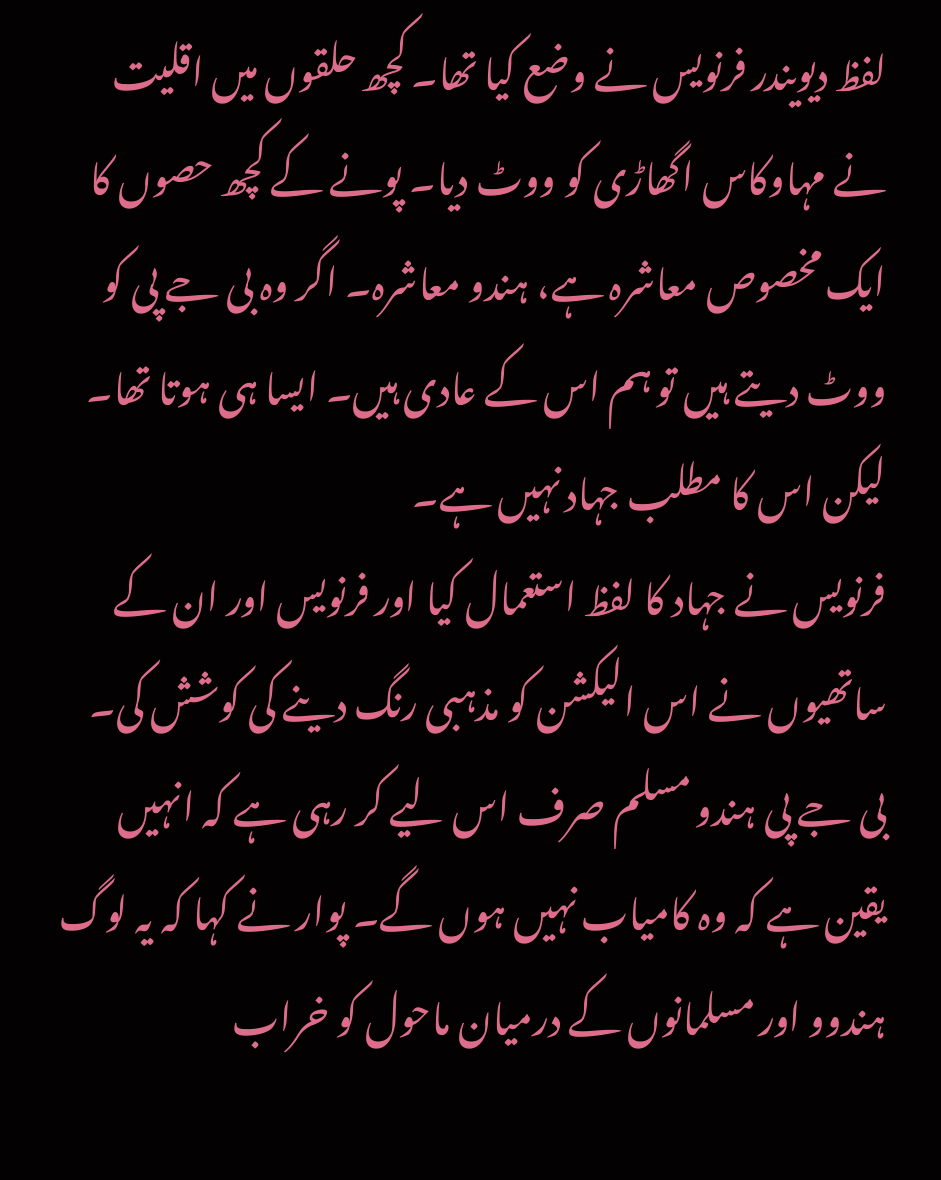لفظ دیویندر فرنویس نے وضع کیا تھا۔ کچھ حلقوں میں اقلیت نے مہاوکاس اگھاڑی کو ووٹ دیا۔ پونے کے کچھ حصوں کا ایک مخصوص معاشرہ ہے، ہندو معاشرہ۔ اگر وہ بی جے پی کو ووٹ دیتے ہیں تو ہم اس کے عادی ہیں۔ ایسا ہی ہوتا تھا۔ لیکن اس کا مطلب جہاد نہیں ہے۔
فرنویس نے جہاد کا لفظ استعمال کیا اور فرنویس اور ان کے ساتھیوں نے اس الیکشن کو مذہبی رنگ دینے کی کوشش کی۔ بی جے پی ہندو مسلم صرف اس لیے کر رہی ہے کہ انہیں یقین ہے کہ وہ کامیاب نہیں ہوں گے۔ پوار نے کہا کہ یہ لوگ ہندوو اور مسلمانوں کے درمیان ماحول کو خراب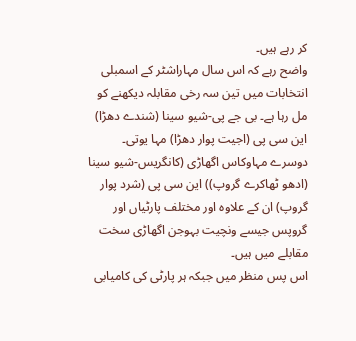کر رہے ہیں۔
واضح رہے کہ اس سال مہاراشٹر کے اسمبلی انتخابات میں تین سہ رخی مقابلہ دیکھنے کو مل رہا ہے۔ بی جے پی-شیو سینا (شندے دھڑا) این سی پی (اجیت پوار دھڑا) مہا یوتی۔ دوسرے مہاوکاس اگھاڑی (کانگریس-شیو سینا (ادھو ٹھاکرے گروپ)) این سی پی (شرد پوار گروپ) ان کے علاوہ اور مختلف پارٹیاں اور گروپس جیسے ونچیت بہوجن اگھاڑی سخت مقابلے میں ہیں۔
اس پس منظر میں جبکہ ہر پارٹی کی کامیابی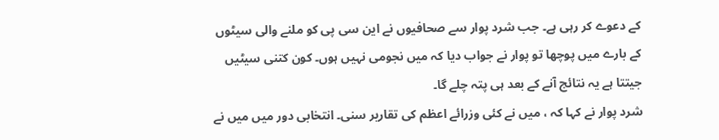کے دعوے کر رہی ہے۔ جب شرد پوار سے صحافیوں نے این سی پی کو ملنے والی سیٹوں کے بارے میں پوچھا تو پوار نے جواب دیا کہ میں نجومی نہیں ہوں۔ کون کتنی سیٹیں جیتتا ہے یہ نتائج آنے کے بعد ہی پتہ چلے گا۔
شرد پوار نے کہا کہ ، میں نے کئی وزرائے اعظم کی تقاریر سنی۔ انتخابی دور میں میں نے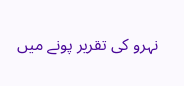نہرو کی تقریر پونے میں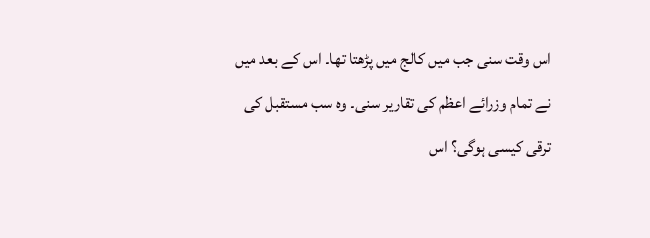اس وقت سنی جب میں کالج میں پڑھتا تھا۔ اس کے بعد میں نے تمام وزرائے اعظم کی تقاریر سنی۔ وہ سب مستقبل کی ترقی کیسی ہوگی؟ اس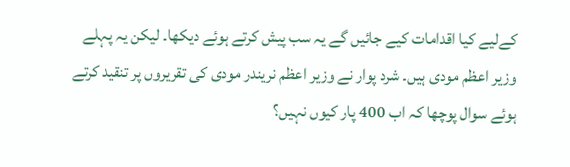کےلیے کیا اقدامات کیے جائیں گے یہ سب پیش کرتے ہوئے دیکھا۔ لیکن یہ پہلے وزیر اعظم مودی ہیں۔ شرد پوار نے وزیر اعظم نریندر مودی کی تقریروں پر تنقید کرتے ہوئے سوال پوچھا کہ اب 400 پار کیوں نہیں؟